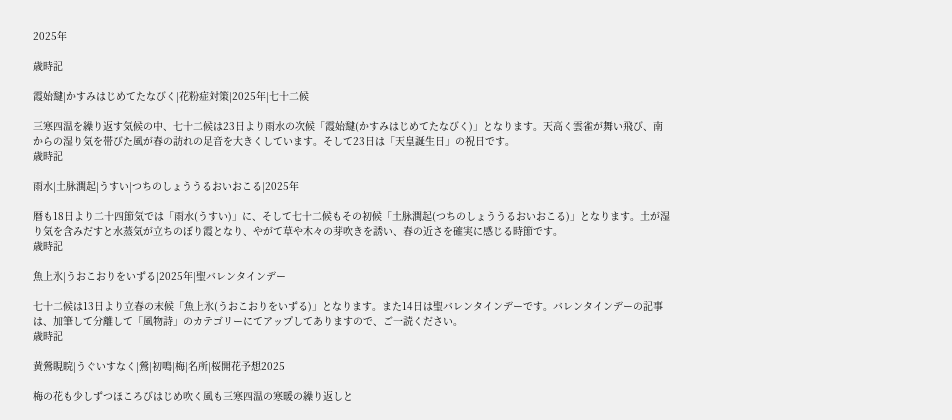2025年

歳時記

霞始靆|かすみはじめてたなびく|花粉症対策|2025年|七十二候

三寒四温を繰り返す気候の中、七十二候は23日より雨水の次候「霞始靆(かすみはじめてたなびく)」となります。天高く雲雀が舞い飛び、南からの湿り気を帯びた風が春の訪れの足音を大きくしています。そして23日は「天皇誕生日」の祝日です。
歳時記

雨水|土脉潤起|うすい|つちのしょううるおいおこる|2025年

暦も18日より二十四節気では「雨水(うすい)」に、そして七十二候もその初候「土脉潤起(つちのしょううるおいおこる)」となります。土が湿り気を含みだすと水蒸気が立ちのぼり霞となり、やがて草や木々の芽吹きを誘い、春の近さを確実に感じる時節です。
歳時記

魚上氷|うおこおりをいずる|2025年|聖バレンタインデー

七十二候は13日より立春の末候「魚上氷(うおこおりをいずる)」となります。また14日は聖バレンタインデーです。バレンタインデーの記事は、加筆して分離して「風物詩」のカテゴリーにてアップしてありますので、ご一読ください。
歳時記

黄鶯睍睆|うぐいすなく|鶯|初鳴|梅|名所|桜開花予想2025

梅の花も少しずつほころびはじめ吹く風も三寒四温の寒暖の繰り返しと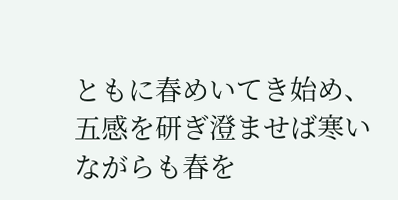ともに春めいてき始め、五感を研ぎ澄ませば寒いながらも春を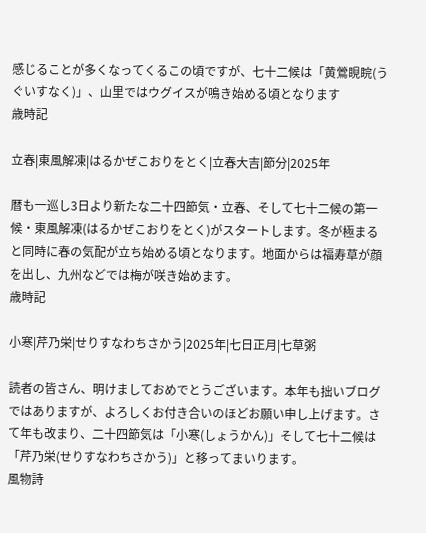感じることが多くなってくるこの頃ですが、七十二候は「黄鶯睍睆(うぐいすなく)」、山里ではウグイスが鳴き始める頃となります
歳時記

立春|東風解凍|はるかぜこおりをとく|立春大吉|節分|2025年

暦も一巡し3日より新たな二十四節気・立春、そして七十二候の第一候・東風解凍(はるかぜこおりをとく)がスタートします。冬が極まると同時に春の気配が立ち始める頃となります。地面からは福寿草が顔を出し、九州などでは梅が咲き始めます。
歳時記

小寒|芹乃栄|せりすなわちさかう|2025年|七日正月|七草粥

読者の皆さん、明けましておめでとうございます。本年も拙いブログではありますが、よろしくお付き合いのほどお願い申し上げます。さて年も改まり、二十四節気は「小寒(しょうかん)」そして七十二候は「芹乃栄(せりすなわちさかう)」と移ってまいります。
風物詩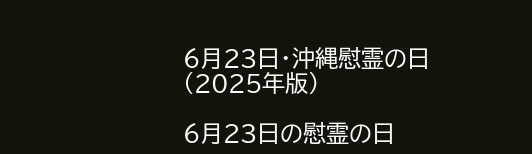6月23日・沖縄慰霊の日(2025年版)

6月23日の慰霊の日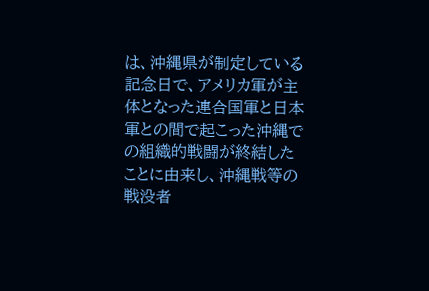は、沖縄県が制定している記念日で、アメリカ軍が主体となった連合国軍と日本軍との間で起こった沖縄での組織的戦闘が終結したことに由来し、沖縄戦等の戦没者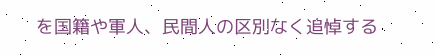を国籍や軍人、民間人の区別なく追悼する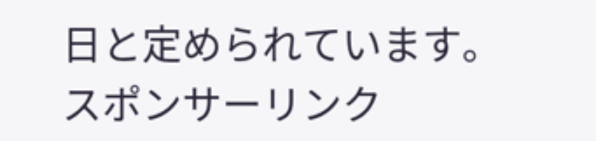日と定められています。
スポンサーリンク